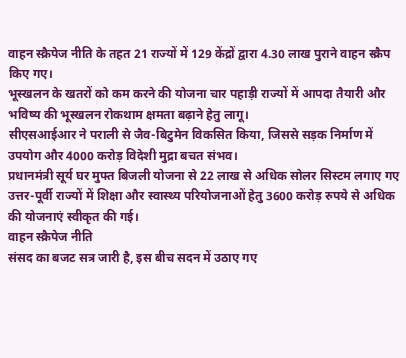वाहन स्क्रैपेज नीति के तहत 21 राज्यों में 129 केंद्रों द्वारा 4.30 लाख पुराने वाहन स्क्रैप किए गए।
भूस्खलन के खतरों को कम करने की योजना चार पहाड़ी राज्यों में आपदा तैयारी और भविष्य की भूस्खलन रोकथाम क्षमता बढ़ाने हेतु लागू।
सीएसआईआर ने पराली से जैव-बिटुमेन विकसित किया, जिससे सड़क निर्माण में उपयोग और 4000 करोड़ विदेशी मुद्रा बचत संभव।
प्रधानमंत्री सूर्य घर मुफ्त बिजली योजना से 22 लाख से अधिक सोलर सिस्टम लगाए गए
उत्तर-पूर्वी राज्यों में शिक्षा और स्वास्थ्य परियोजनाओं हेतु 3600 करोड़ रुपये से अधिक की योजनाएं स्वीकृत की गई।
वाहन स्क्रैपेज नीति
संसद का बजट सत्र जारी है, इस बीच सदन में उठाए गए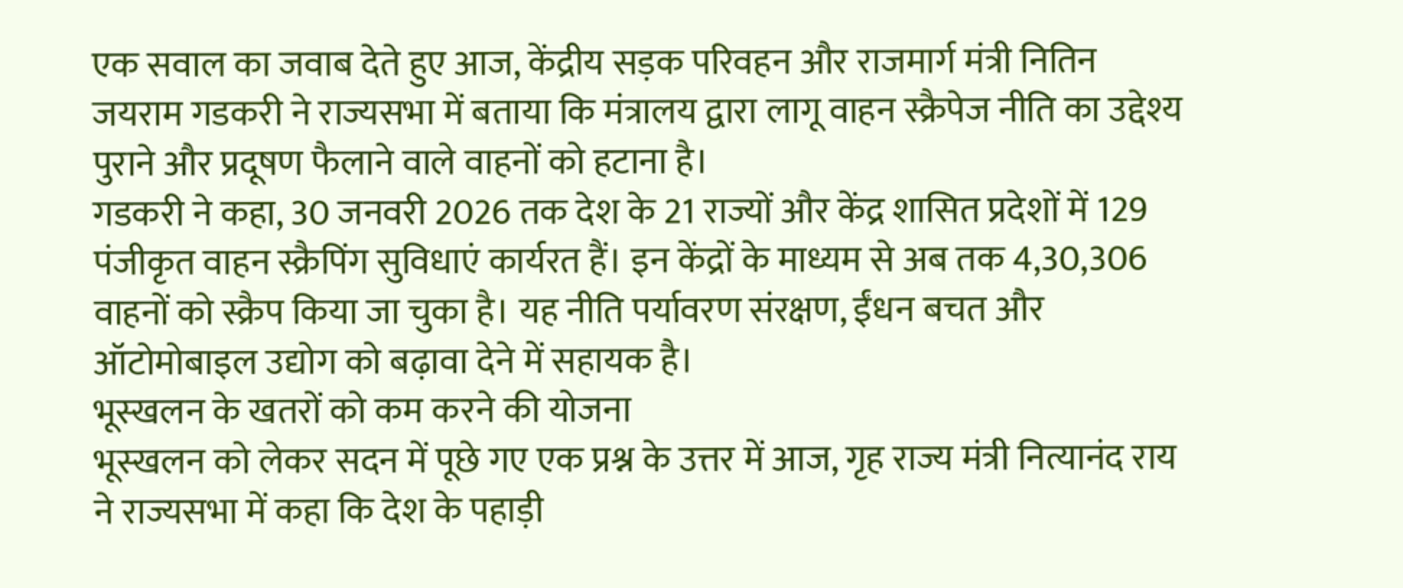एक सवाल का जवाब देते हुए आज, केंद्रीय सड़क परिवहन और राजमार्ग मंत्री नितिन जयराम गडकरी ने राज्यसभा में बताया कि मंत्रालय द्वारा लागू वाहन स्क्रैपेज नीति का उद्देश्य पुराने और प्रदूषण फैलाने वाले वाहनों को हटाना है।
गडकरी ने कहा, 30 जनवरी 2026 तक देश के 21 राज्यों और केंद्र शासित प्रदेशों में 129 पंजीकृत वाहन स्क्रैपिंग सुविधाएं कार्यरत हैं। इन केंद्रों के माध्यम से अब तक 4,30,306 वाहनों को स्क्रैप किया जा चुका है। यह नीति पर्यावरण संरक्षण, ईंधन बचत और ऑटोमोबाइल उद्योग को बढ़ावा देने में सहायक है।
भूस्खलन के खतरों को कम करने की योजना
भूस्खलन को लेकर सदन में पूछे गए एक प्रश्न के उत्तर में आज, गृह राज्य मंत्री नित्यानंद राय ने राज्यसभा में कहा कि देश के पहाड़ी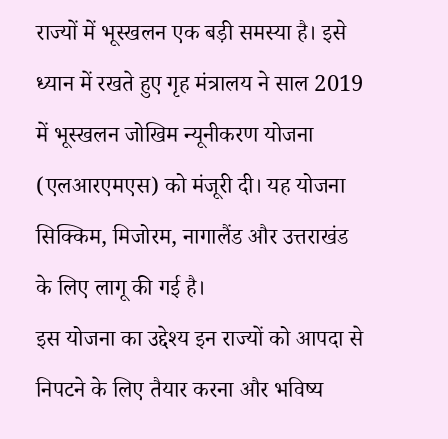राज्यों में भूस्खलन एक बड़ी समस्या है। इसे ध्यान में रखते हुए गृह मंत्रालय ने साल 2019 में भूस्खलन जोखिम न्यूनीकरण योजना (एलआरएमएस) को मंजूरी दी। यह योजना सिक्किम, मिजोरम, नागालैंड और उत्तराखंड के लिए लागू की गई है।
इस योजना का उद्देश्य इन राज्यों को आपदा से निपटने के लिए तैयार करना और भविष्य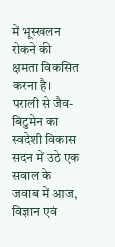में भूस्खलन रोकने की क्षमता विकसित करना है।
पराली से जैव-बिटुमेन का स्वदेशी विकास
सदन में उठे एक सवाल के जवाब में आज, विज्ञान एवं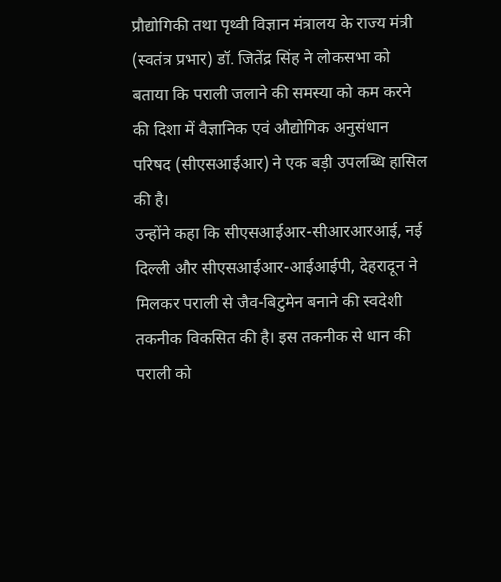प्रौद्योगिकी तथा पृथ्वी विज्ञान मंत्रालय के राज्य मंत्री (स्वतंत्र प्रभार) डॉ. जितेंद्र सिंह ने लोकसभा को बताया कि पराली जलाने की समस्या को कम करने की दिशा में वैज्ञानिक एवं औद्योगिक अनुसंधान परिषद (सीएसआईआर) ने एक बड़ी उपलब्धि हासिल की है।
उन्होंने कहा कि सीएसआईआर-सीआरआरआई, नई दिल्ली और सीएसआईआर-आईआईपी, देहरादून ने मिलकर पराली से जैव-बिटुमेन बनाने की स्वदेशी तकनीक विकसित की है। इस तकनीक से धान की पराली को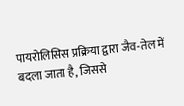पायरोलिसिस प्रक्रिया द्वारा जैव-तेल में बदला जाता है, जिससे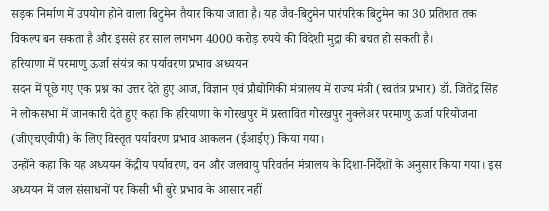सड़क निर्माण में उपयोग होने वाला बिटुमेन तैयार किया जाता है। यह जैव-बिटुमेन पारंपरिक बिटुमेन का 30 प्रतिशत तक विकल्प बन सकता है और इससे हर साल लगभग 4000 करोड़ रुपये की विदेशी मुद्रा की बचत हो सकती है।
हरियाणा में परमाणु ऊर्जा संयंत्र का पर्यावरण प्रभाव अध्ययन
सदन में पूछे गए एक प्रश्न का उत्तर देते हुए आज, विज्ञान एवं प्रौद्योगिकी मंत्रालय में राज्य मंत्री (स्वतंत्र प्रभार) डॉ. जितेंद्र सिंह ने लोकसभा में जानकारी देते हुए कहा कि हरियाणा के गोरखपुर में प्रस्तावित गोरखपुर नुक्लेअर परमाणु ऊर्जा परियोजना (जीएचएवीपी) के लिए विस्तृत पर्यावरण प्रभाव आकलन (ईआईए) किया गया।
उन्होंने कहा कि यह अध्ययन केंद्रीय पर्यावरण, वन और जलवायु परिवर्तन मंत्रालय के दिशा-निर्देशों के अनुसार किया गया। इस अध्ययन में जल संसाधनों पर किसी भी बुरे प्रभाव के आसार नहीं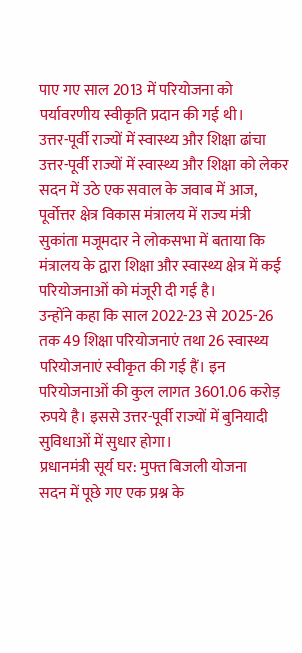पाए गए साल 2013 में परियोजना को पर्यावरणीय स्वीकृति प्रदान की गई थी।
उत्तर-पूर्वी राज्यों में स्वास्थ्य और शिक्षा ढांचा
उत्तर-पूर्वी राज्यों में स्वास्थ्य और शिक्षा को लेकर सदन में उठे एक सवाल के जवाब में आज, पूर्वोत्तर क्षेत्र विकास मंत्रालय में राज्य मंत्री सुकांता मजूमदार ने लोकसभा में बताया कि मंत्रालय के द्वारा शिक्षा और स्वास्थ्य क्षेत्र में कई परियोजनाओं को मंजूरी दी गई है।
उन्होंने कहा कि साल 2022-23 से 2025-26 तक 49 शिक्षा परियोजनाएं तथा 26 स्वास्थ्य परियोजनाएं स्वीकृत की गई हैं। इन परियोजनाओं की कुल लागत 3601.06 करोड़ रुपये है। इससे उत्तर-पूर्वी राज्यों में बुनियादी सुविधाओं में सुधार होगा।
प्रधानमंत्री सूर्य घर: मुफ्त बिजली योजना
सदन में पूछे गए एक प्रश्न के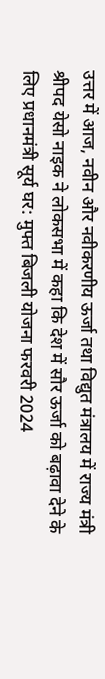उत्तर में आज, नवीन और नवीकरणीय ऊर्जा तथा विद्युत मंत्रालय में राज्य मंत्री श्रीपद येसो नाइक ने लोकसभा में कहा कि देश में सौर ऊर्जा को बढ़ावा देने के लिए प्रधानमंत्री सूर्य घर: मुफ्त बिजली योजना फरवरी 2024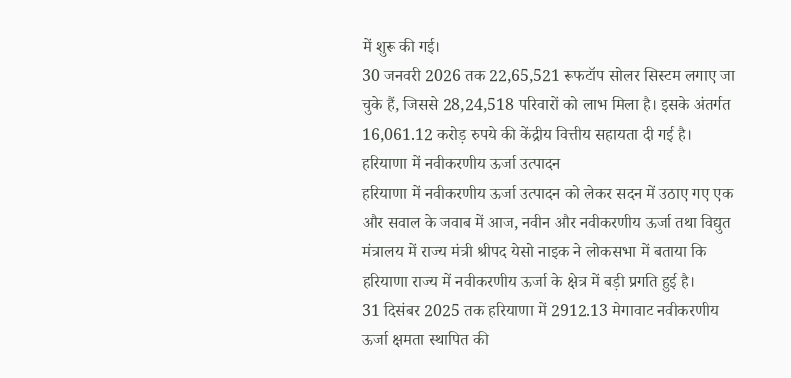में शुरू की गई।
30 जनवरी 2026 तक 22,65,521 रूफटॉप सोलर सिस्टम लगाए जा चुके हैं, जिससे 28,24,518 परिवारों को लाभ मिला है। इसके अंतर्गत 16,061.12 करोड़ रुपये की केंद्रीय वित्तीय सहायता दी गई है।
हरियाणा में नवीकरणीय ऊर्जा उत्पादन
हरियाणा में नवीकरणीय ऊर्जा उत्पादन को लेकर सदन में उठाए गए एक और सवाल के जवाब में आज, नवीन और नवीकरणीय ऊर्जा तथा विद्युत मंत्रालय में राज्य मंत्री श्रीपद येसो नाइक ने लोकसभा में बताया कि हरियाणा राज्य में नवीकरणीय ऊर्जा के क्षेत्र में बड़ी प्रगति हुई है।
31 दिसंबर 2025 तक हरियाणा में 2912.13 मेगावाट नवीकरणीय ऊर्जा क्षमता स्थापित की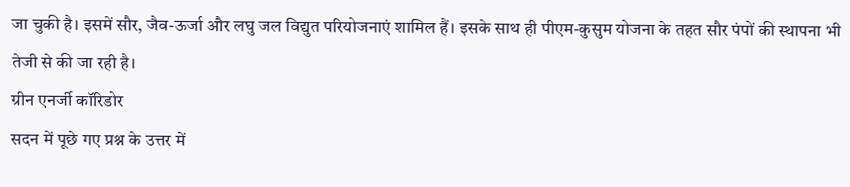जा चुकी है। इसमें सौर, जैव-ऊर्जा और लघु जल विद्युत परियोजनाएं शामिल हैं। इसके साथ ही पीएम-कुसुम योजना के तहत सौर पंपों की स्थापना भी तेजी से की जा रही है।
ग्रीन एनर्जी कॉरिडोर
सदन में पूछे गए प्रश्न के उत्तर में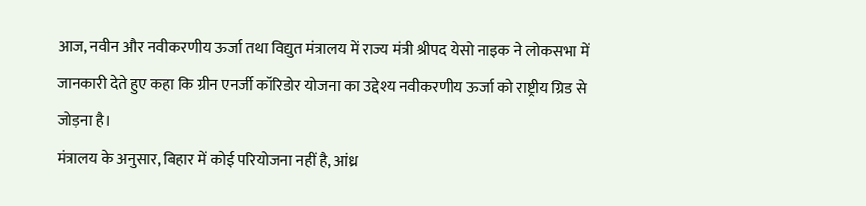आज, नवीन और नवीकरणीय ऊर्जा तथा विद्युत मंत्रालय में राज्य मंत्री श्रीपद येसो नाइक ने लोकसभा में जानकारी देते हुए कहा कि ग्रीन एनर्जी कॉरिडोर योजना का उद्देश्य नवीकरणीय ऊर्जा को राष्ट्रीय ग्रिड से जोड़ना है।
मंत्रालय के अनुसार, बिहार में कोई परियोजना नहीं है, आंध्र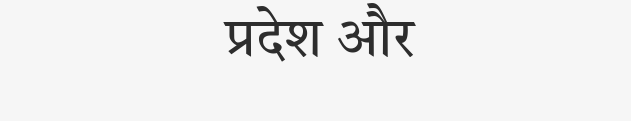प्रदेश और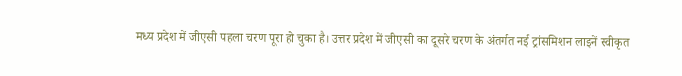मध्य प्रदेश में जीएसी पहला चरण पूरा हो चुका है। उत्तर प्रदेश में जीएसी का दूसरे चरण के अंतर्गत नई ट्रांसमिशन लाइनें स्वीकृत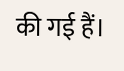की गई हैं।